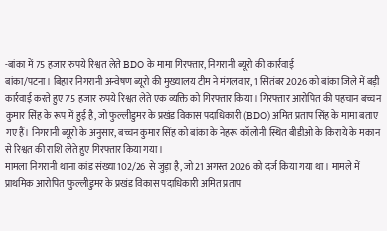-बांका में 75 हजार रुपये रिश्वत लेते BDO के मामा गिरफ्तार, निगरानी ब्यूरो की कार्रवाई
बांका/पटना। बिहार निगरानी अन्वेषण ब्यूरो की मुख्यालय टीम ने मंगलवार, 1 सितंबर 2026 को बांका जिले में बड़ी कार्रवाई करते हुए 75 हजार रुपये रिश्वत लेते एक व्यक्ति को गिरफ्तार किया। गिरफ्तार आरोपित की पहचान बच्चन कुमार सिंह के रूप में हुई है, जो फुल्लीडुमर के प्रखंड विकास पदाधिकारी (BDO) अमित प्रताप सिंह के मामा बताए गए हैं। निगरानी ब्यूरो के अनुसार, बच्चन कुमार सिंह को बांका के नेहरू कॉलोनी स्थित बीडीओ के किराये के मकान से रिश्वत की राशि लेते हुए गिरफ्तार किया गया।
मामला निगरानी थाना कांड संख्या 102/26 से जुड़ा है, जो 21 अगस्त 2026 को दर्ज किया गया था। मामले में प्राथमिक आरोपित फुल्लीडुमर के प्रखंड विकास पदाधिकारी अमित प्रताप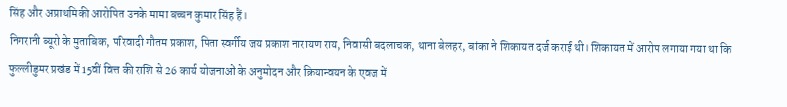सिंह और अप्राथमिकी आरोपित उनके मामा बच्चन कुमार सिंह हैं।
निगरानी ब्यूरो के मुताबिक, परिवादी गौतम प्रकाश, पिता स्वर्गीय जय प्रकाश नारायण राय, निवासी बदलाचक, थाना बेलहर, बांका ने शिकायत दर्ज कराई थी। शिकायत में आरोप लगाया गया था कि फुल्लीडुमर प्रखंड में 15वीं वित्त की राशि से 26 कार्य योजनाओं के अनुमोदन और क्रियान्वयन के एवज में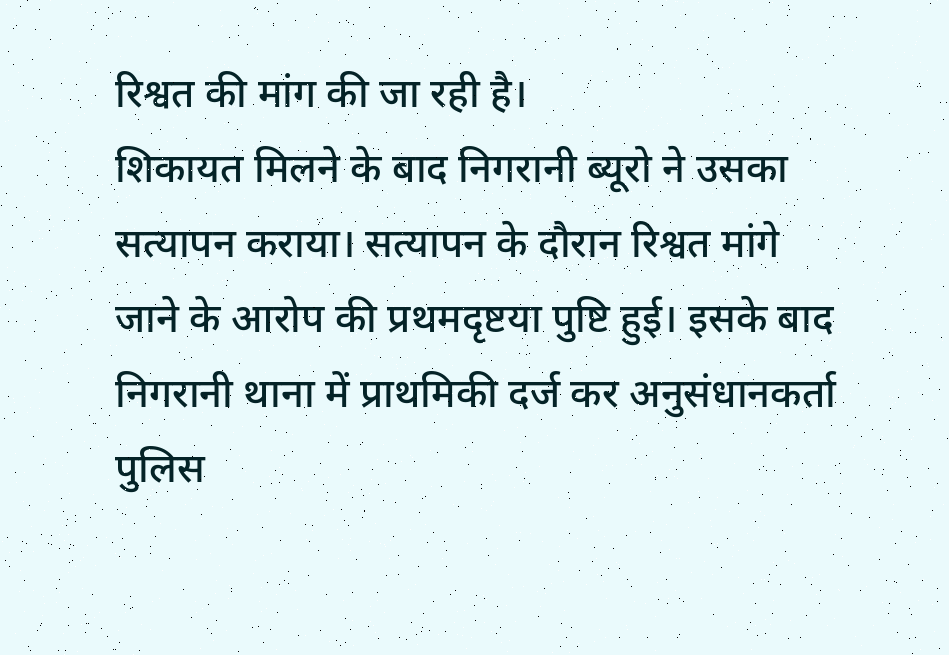रिश्वत की मांग की जा रही है।
शिकायत मिलने के बाद निगरानी ब्यूरो ने उसका सत्यापन कराया। सत्यापन के दौरान रिश्वत मांगे जाने के आरोप की प्रथमदृष्टया पुष्टि हुई। इसके बाद निगरानी थाना में प्राथमिकी दर्ज कर अनुसंधानकर्ता पुलिस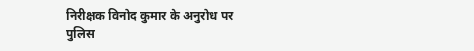निरीक्षक विनोद कुमार के अनुरोध पर पुलिस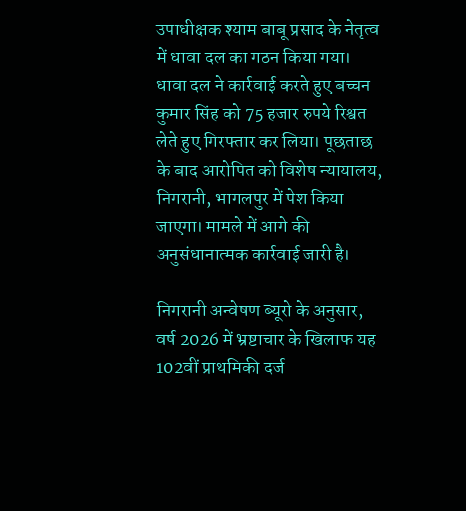उपाधीक्षक श्याम बाबू प्रसाद के नेतृत्व में धावा दल का गठन किया गया।
धावा दल ने कार्रवाई करते हुए बच्चन कुमार सिंह को 75 हजार रुपये रिश्वत लेते हुए गिरफ्तार कर लिया। पूछताछ के बाद आरोपित को विशेष न्यायालय, निगरानी, भागलपुर में पेश किया जाएगा। मामले में आगे की अनुसंधानात्मक कार्रवाई जारी है।

निगरानी अन्वेषण ब्यूरो के अनुसार, वर्ष 2026 में भ्रष्टाचार के खिलाफ यह 102वीं प्राथमिकी दर्ज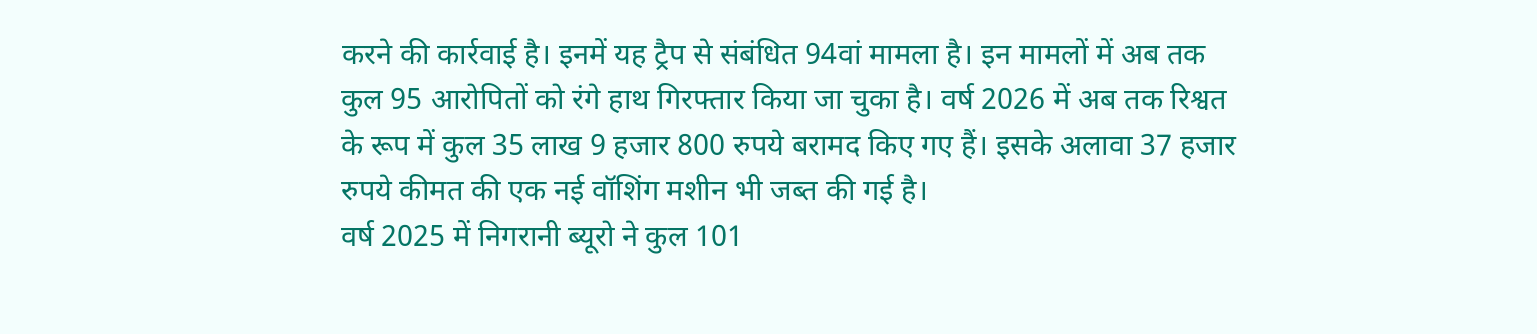करने की कार्रवाई है। इनमें यह ट्रैप से संबंधित 94वां मामला है। इन मामलों में अब तक कुल 95 आरोपितों को रंगे हाथ गिरफ्तार किया जा चुका है। वर्ष 2026 में अब तक रिश्वत के रूप में कुल 35 लाख 9 हजार 800 रुपये बरामद किए गए हैं। इसके अलावा 37 हजार रुपये कीमत की एक नई वॉशिंग मशीन भी जब्त की गई है।
वर्ष 2025 में निगरानी ब्यूरो ने कुल 101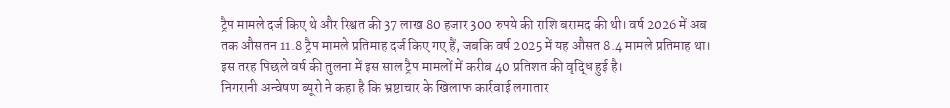ट्रैप मामले दर्ज किए थे और रिश्वत की 37 लाख 80 हजार 300 रुपये की राशि बरामद की थी। वर्ष 2026 में अब तक औसतन 11.8 ट्रैप मामले प्रतिमाह दर्ज किए गए हैं, जबकि वर्ष 2025 में यह औसत 8.4 मामले प्रतिमाह था। इस तरह पिछले वर्ष की तुलना में इस साल ट्रैप मामलों में करीब 40 प्रतिशत की वृद्धि हुई है।
निगरानी अन्वेषण ब्यूरो ने कहा है कि भ्रष्टाचार के खिलाफ कार्रवाई लगातार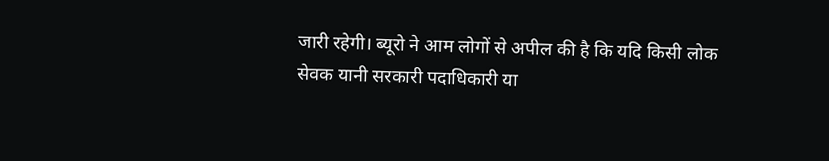जारी रहेगी। ब्यूरो ने आम लोगों से अपील की है कि यदि किसी लोक सेवक यानी सरकारी पदाधिकारी या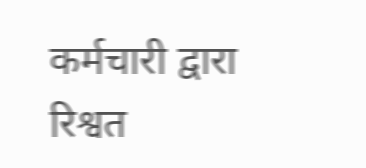कर्मचारी द्वारा रिश्वत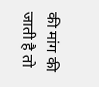की मांग की जाती है तो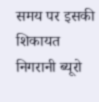समय पर इसकी शिकायत निगरानी ब्यूरो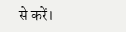से करें।